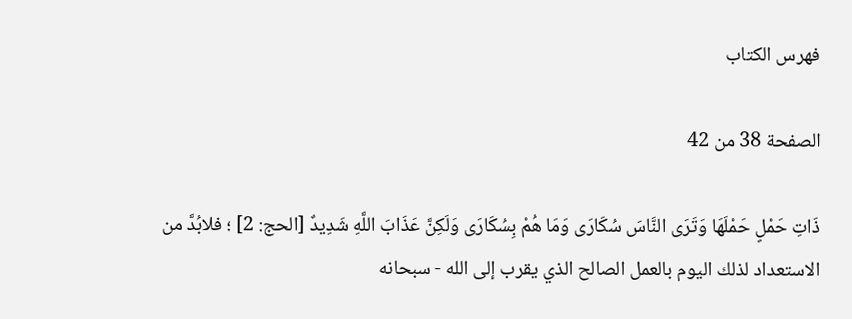فهرس الكتاب

الصفحة 38 من 42

ذَاتِ حَمْلٍ حَمْلَهَا وَتَرَى النَّاسَ سُكَارَى وَمَا هُمْ بِسُكَارَى وَلَكِنَّ عَذَابَ اللَّهِ شَدِيدٌ [الحج: 2] ؛ فلابُدَّ من الاستعداد لذلك اليوم بالعمل الصالح الذي يقرب إلى الله - سبحانه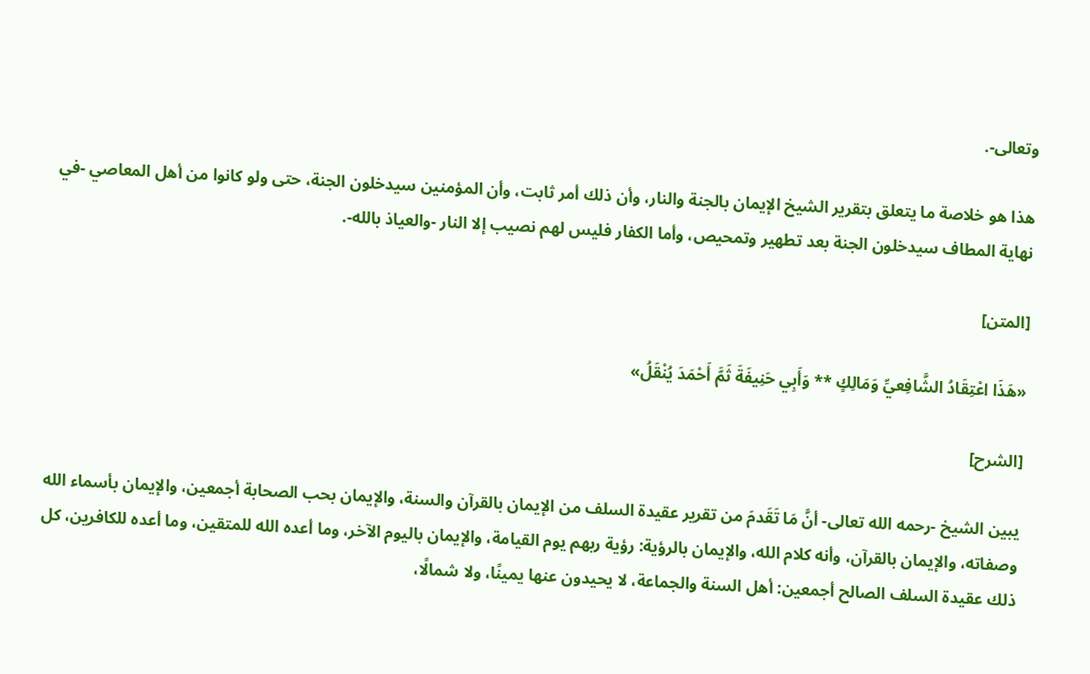وتعالى-.

هذا هو خلاصة ما يتعلق بتقرير الشيخ الإيمان بالجنة والنار، وأن ذلك أمر ثابت، وأن المؤمنين سيدخلون الجنة، حتى ولو كانوا من أهل المعاصي -في نهاية المطاف سيدخلون الجنة بعد تطهير وتمحيص، وأما الكفار فليس لهم نصيب إلا النار -والعياذ بالله-.

[المتن]

«هَذَا اعْتِقَادُ الشَّافِعيِّ وَمَالِكٍ ** وَأَبِي حَنِيفَةَ ثَمَّ أَحْمَدَ يُنْقَلُ»

[الشرح]

يبين الشيخ -رحمه الله تعالى- أنَّ مَا تَقَدمَ من تقرير عقيدة السلف من الإيمان بالقرآن والسنة، والإيمان بحب الصحابة أجمعين، والإيمان بأسماء الله وصفاته، والإيمان بالقرآن، وأنه كلام الله، والإيمان بالرؤية: رؤية ربهم يوم القيامة، والإيمان باليوم الآخر، وما أعده الله للمتقين، وما أعده للكافرين، كل ذلك عقيدة السلف الصالح أجمعين: أهل السنة والجماعة، لا يحيدون عنها يمينًا، ولا شمالًا،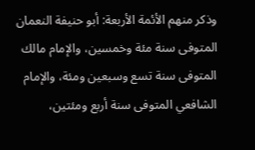وذكر منهم الأئمة الأربعة: أبو حنيفة النعمان المتوفى سنة مئة وخمسين، والإمام مالك المتوفى سنة تسع وسبعين ومئة، والإمام الشافعي المتوفى سنة أربع ومئتين،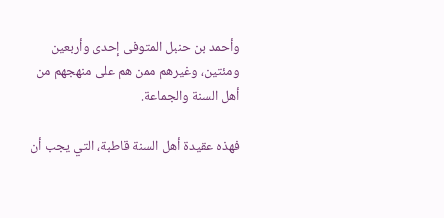وأحمد بن حنبل المتوفى إحدى وأربعين ومئتين، وغيرهم ممن هم على منهجهم من أهل السنة والجماعة.

فهذه عقيدة أهل السنة قاطبة، التي يجب أن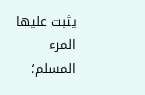يثبت عليها المرء المسلم؛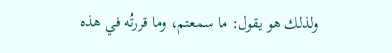ولذلك هو يقول: ما سمعتم، وما قررتُه في هذه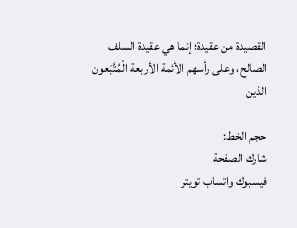القصيدة من عقيدة؛ إنما هي عقيدة السلف الصالح، وعلى رأسهم الأئمة الأربعة الْمُتَّبَعون الذين

حجم الخط:
شارك الصفحة
فيسبوك واتساب تويتر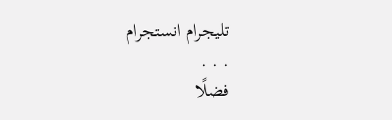تليجرام انستجرام
. . .
فضلًا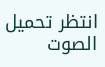انتظر تحميل الصوت